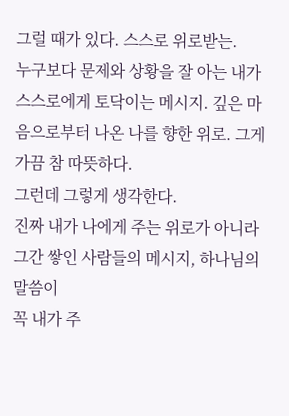그럴 때가 있다. 스스로 위로받는.
누구보다 문제와 상황을 잘 아는 내가 스스로에게 토닥이는 메시지. 깊은 마음으로부터 나온 나를 향한 위로. 그게 가끔 참 따뜻하다.
그런데 그렇게 생각한다.
진짜 내가 나에게 주는 위로가 아니라
그간 쌓인 사람들의 메시지, 하나님의 말씀이
꼭 내가 주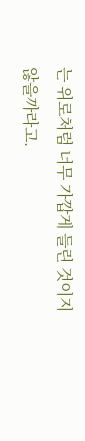는 위로처럼 너무 가깝게 들린 것이지 않을까라고.